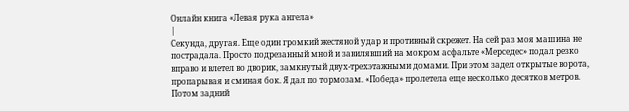Онлайн книга «Левая рука ангела»
|
Секунда, другая. Еще один громкий жестяной удар и противный скрежет. На сей раз моя машина не пострадала. Просто подрезанный мной и завилявший на мокром асфальте «Мерседес» подал резко вправо и влетел во дворик, замкнутый двух-трехэтажными домами. При этом задел открытые ворота, пропарывая и сминая бок. Я дал по тормозам. «Победа» пролетела еще несколько десятков метров. Потом задний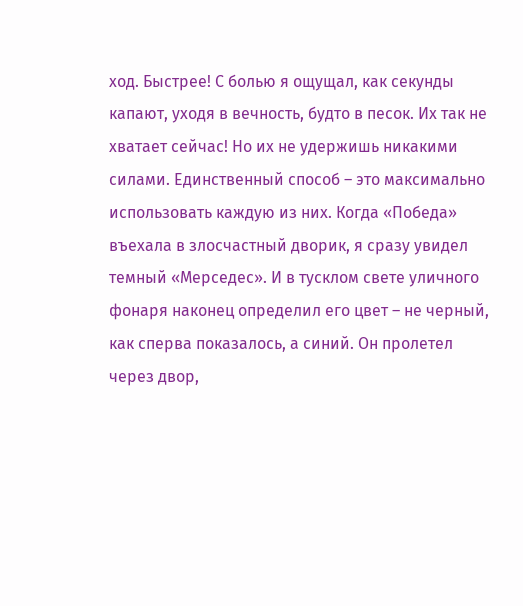ход. Быстрее! С болью я ощущал, как секунды капают, уходя в вечность, будто в песок. Их так не хватает сейчас! Но их не удержишь никакими силами. Единственный способ – это максимально использовать каждую из них. Когда «Победа» въехала в злосчастный дворик, я сразу увидел темный «Мерседес». И в тусклом свете уличного фонаря наконец определил его цвет – не черный, как сперва показалось, а синий. Он пролетел через двор,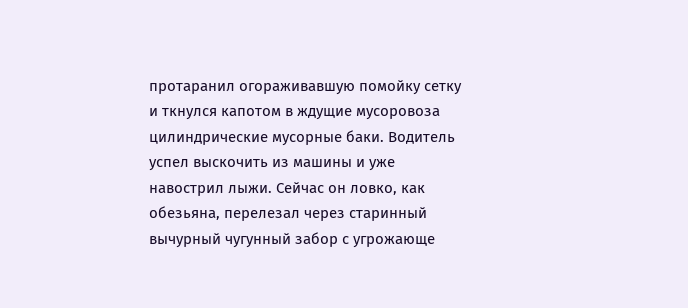протаранил огораживавшую помойку сетку и ткнулся капотом в ждущие мусоровоза цилиндрические мусорные баки. Водитель успел выскочить из машины и уже навострил лыжи. Сейчас он ловко, как обезьяна, перелезал через старинный вычурный чугунный забор с угрожающе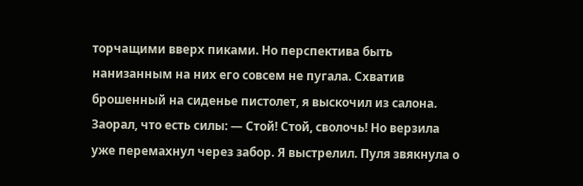торчащими вверх пиками. Но перспектива быть нанизанным на них его совсем не пугала. Схватив брошенный на сиденье пистолет, я выскочил из салона. Заорал, что есть силы: — Стой! Стой, сволочь! Но верзила уже перемахнул через забор. Я выстрелил. Пуля звякнула о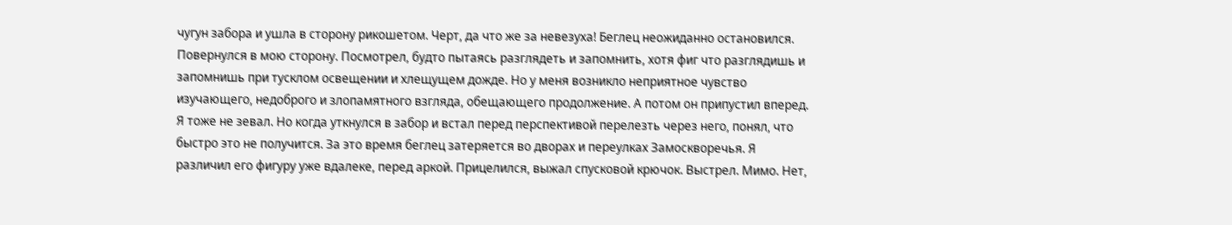чугун забора и ушла в сторону рикошетом. Черт, да что же за невезуха! Беглец неожиданно остановился. Повернулся в мою сторону. Посмотрел, будто пытаясь разглядеть и запомнить, хотя фиг что разглядишь и запомнишь при тусклом освещении и хлещущем дожде. Но у меня возникло неприятное чувство изучающего, недоброго и злопамятного взгляда, обещающего продолжение. А потом он припустил вперед. Я тоже не зевал. Но когда уткнулся в забор и встал перед перспективой перелезть через него, понял, что быстро это не получится. За это время беглец затеряется во дворах и переулках Замоскворечья. Я различил его фигуру уже вдалеке, перед аркой. Прицелился, выжал спусковой крючок. Выстрел. Мимо. Нет,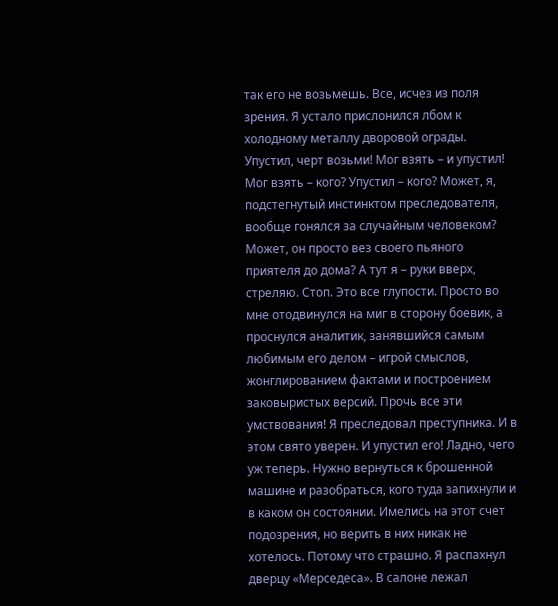так его не возьмешь. Все, исчез из поля зрения. Я устало прислонился лбом к холодному металлу дворовой ограды. Упустил, черт возьми! Мог взять – и упустил! Мог взять – кого? Упустил – кого? Может, я, подстегнутый инстинктом преследователя, вообще гонялся за случайным человеком? Может, он просто вез своего пьяного приятеля до дома? А тут я – руки вверх, стреляю. Стоп. Это все глупости. Просто во мне отодвинулся на миг в сторону боевик, а проснулся аналитик, занявшийся самым любимым его делом – игрой смыслов, жонглированием фактами и построением заковыристых версий. Прочь все эти умствования! Я преследовал преступника. И в этом свято уверен. И упустил его! Ладно, чего уж теперь. Нужно вернуться к брошенной машине и разобраться, кого туда запихнули и в каком он состоянии. Имелись на этот счет подозрения, но верить в них никак не хотелось. Потому что страшно. Я распахнул дверцу «Мерседеса». В салоне лежал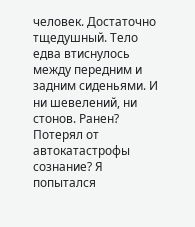человек. Достаточно тщедушный. Тело едва втиснулось между передним и задним сиденьями. И ни шевелений, ни стонов. Ранен? Потерял от автокатастрофы сознание? Я попытался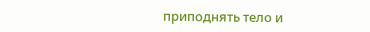приподнять тело и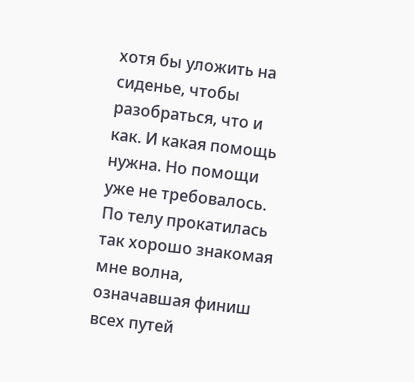хотя бы уложить на сиденье, чтобы разобраться, что и как. И какая помощь нужна. Но помощи уже не требовалось. По телу прокатилась так хорошо знакомая мне волна, означавшая финиш всех путей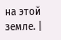на этой земле. |